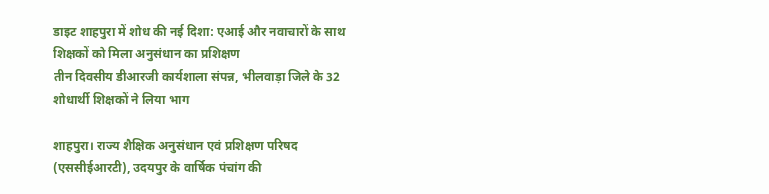डाइट शाहपुरा में शोध की नई दिशा: एआई और नवाचारों के साथ शिक्षकों को मिला अनुसंधान का प्रशिक्षण
तीन दिवसीय डीआरजी कार्यशाला संपन्न, भीलवाड़ा जिले के 32 शोधार्थी शिक्षकों ने लिया भाग

शाहपुरा। राज्य शैक्षिक अनुसंधान एवं प्रशिक्षण परिषद (एससीईआरटी), उदयपुर के वार्षिक पंचांग की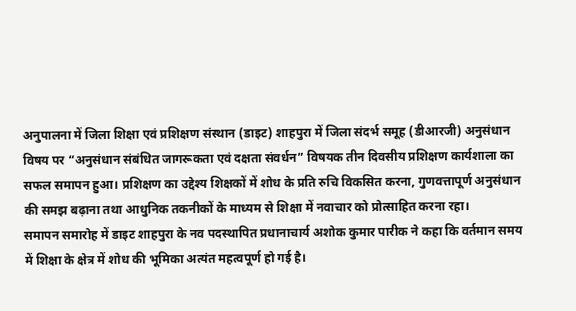अनुपालना में जिला शिक्षा एवं प्रशिक्षण संस्थान (डाइट) शाहपुरा में जिला संदर्भ समूह (डीआरजी) अनुसंधान विषय पर “अनुसंधान संबंधित जागरूकता एवं दक्षता संवर्धन” विषयक तीन दिवसीय प्रशिक्षण कार्यशाला का सफल समापन हुआ। प्रशिक्षण का उद्देश्य शिक्षकों में शोध के प्रति रुचि विकसित करना, गुणवत्तापूर्ण अनुसंधान की समझ बढ़ाना तथा आधुनिक तकनीकों के माध्यम से शिक्षा में नवाचार को प्रोत्साहित करना रहा।
समापन समारोह में डाइट शाहपुरा के नव पदस्थापित प्रधानाचार्य अशोक कुमार पारीक ने कहा कि वर्तमान समय में शिक्षा के क्षेत्र में शोध की भूमिका अत्यंत महत्वपूर्ण हो गई है।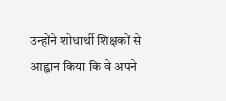उन्होंने शोधार्थी शिक्षकों से आह्वान किया कि वे अपने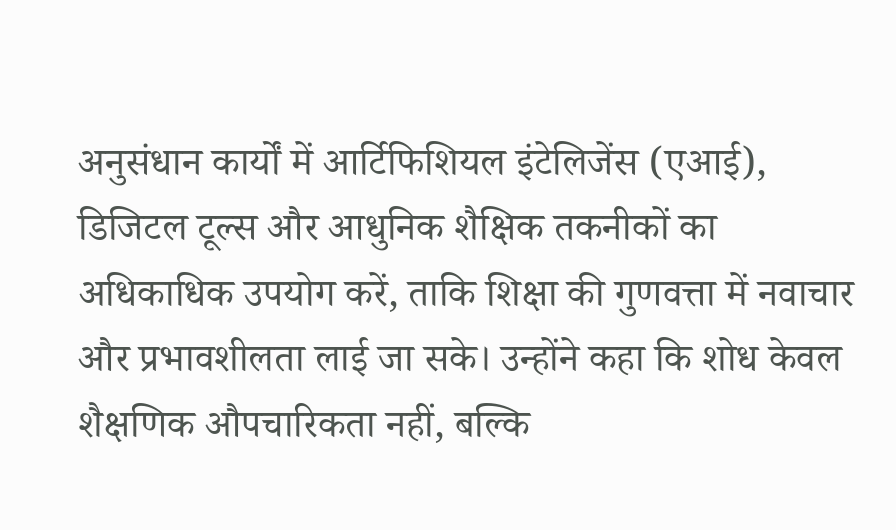अनुसंधान कार्यों में आर्टिफिशियल इंटेलिजेंस (एआई), डिजिटल टूल्स और आधुनिक शैक्षिक तकनीकों का अधिकाधिक उपयोग करें, ताकि शिक्षा की गुणवत्ता में नवाचार और प्रभावशीलता लाई जा सके। उन्होंने कहा कि शोध केवल शैक्षणिक औपचारिकता नहीं, बल्कि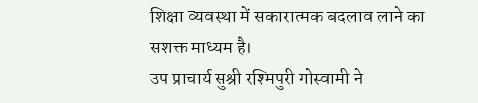शिक्षा व्यवस्था में सकारात्मक बदलाव लाने का सशक्त माध्यम है।
उप प्राचार्य सुश्री रश्मिपुरी गोस्वामी ने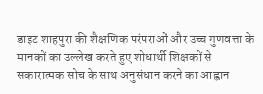डाइट शाहपुरा की शैक्षणिक परंपराओं और उच्च गुणवत्ता के मानकों का उल्लेख करते हुए शोधार्थी शिक्षकों से सकारात्मक सोच के साथ अनुसंधान करने का आह्वान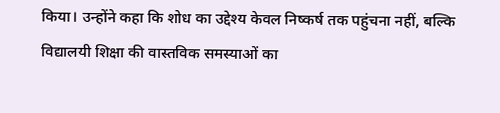किया। उन्होंने कहा कि शोध का उद्देश्य केवल निष्कर्ष तक पहुंचना नहीं, बल्कि विद्यालयी शिक्षा की वास्तविक समस्याओं का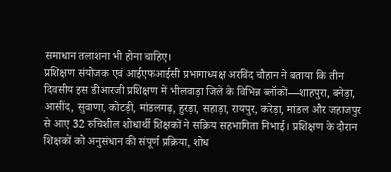समाधान तलाशना भी होना चाहिए।
प्रशिक्षण संयोजक एवं आईएफआईसी प्रभागाध्यक्ष अरविंद चौहान ने बताया कि तीन दिवसीय इस डीआरजी प्रशिक्षण में भीलवाड़ा जिले के विभिन्न ब्लॉकों—शाहपुरा, बनेड़ा, आसींद, सुवाणा, कोटड़ी, मांडलगढ़, हुरड़ा, सहाड़ा, रायपुर, करेड़ा, मांडल और जहाजपुर से आए 32 रुचिशील शोधार्थी शिक्षकों ने सक्रिय सहभागिता निभाई। प्रशिक्षण के दौरान शिक्षकों को अनुसंधान की संपूर्ण प्रक्रिया, शोध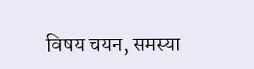विषय चयन, समस्या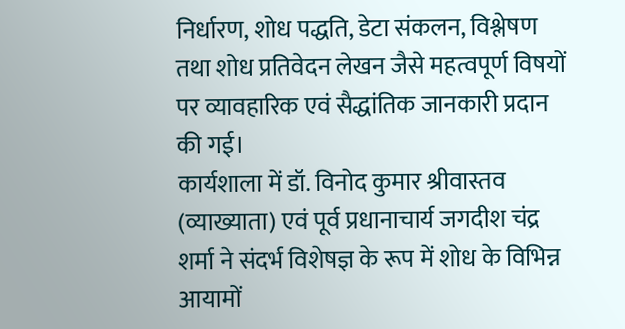निर्धारण, शोध पद्धति, डेटा संकलन, विश्लेषण तथा शोध प्रतिवेदन लेखन जैसे महत्वपूर्ण विषयों पर व्यावहारिक एवं सैद्धांतिक जानकारी प्रदान की गई।
कार्यशाला में डॉ. विनोद कुमार श्रीवास्तव (व्याख्याता) एवं पूर्व प्रधानाचार्य जगदीश चंद्र शर्मा ने संदर्भ विशेषज्ञ के रूप में शोध के विभिन्न आयामों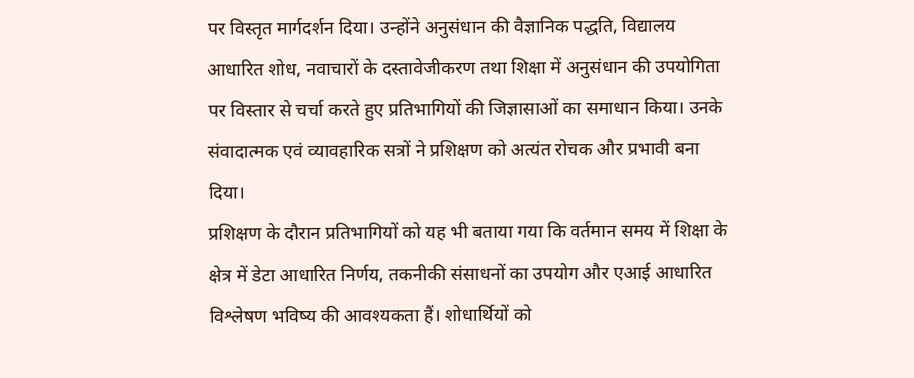पर विस्तृत मार्गदर्शन दिया। उन्होंने अनुसंधान की वैज्ञानिक पद्धति, विद्यालय आधारित शोध, नवाचारों के दस्तावेजीकरण तथा शिक्षा में अनुसंधान की उपयोगिता पर विस्तार से चर्चा करते हुए प्रतिभागियों की जिज्ञासाओं का समाधान किया। उनके संवादात्मक एवं व्यावहारिक सत्रों ने प्रशिक्षण को अत्यंत रोचक और प्रभावी बना दिया।
प्रशिक्षण के दौरान प्रतिभागियों को यह भी बताया गया कि वर्तमान समय में शिक्षा के क्षेत्र में डेटा आधारित निर्णय, तकनीकी संसाधनों का उपयोग और एआई आधारित विश्लेषण भविष्य की आवश्यकता हैं। शोधार्थियों को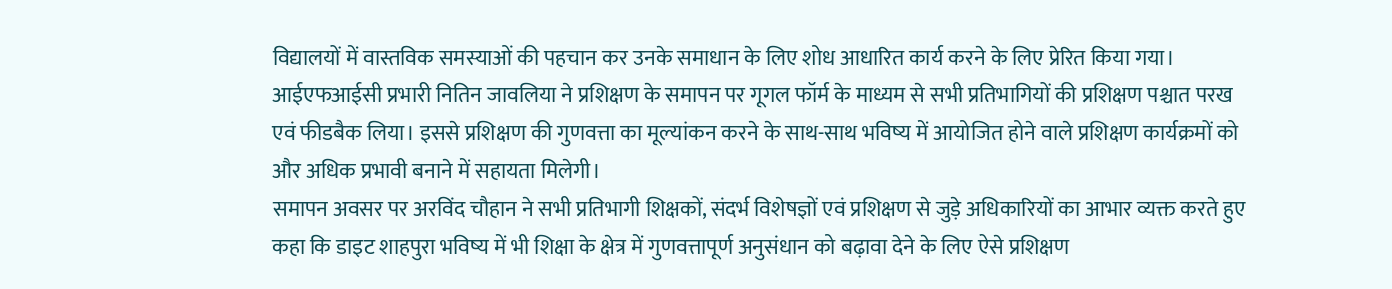विद्यालयों में वास्तविक समस्याओं की पहचान कर उनके समाधान के लिए शोध आधारित कार्य करने के लिए प्रेरित किया गया।
आईएफआईसी प्रभारी नितिन जावलिया ने प्रशिक्षण के समापन पर गूगल फॉर्म के माध्यम से सभी प्रतिभागियों की प्रशिक्षण पश्चात परख एवं फीडबैक लिया। इससे प्रशिक्षण की गुणवत्ता का मूल्यांकन करने के साथ-साथ भविष्य में आयोजित होने वाले प्रशिक्षण कार्यक्रमों को और अधिक प्रभावी बनाने में सहायता मिलेगी।
समापन अवसर पर अरविंद चौहान ने सभी प्रतिभागी शिक्षकों, संदर्भ विशेषज्ञों एवं प्रशिक्षण से जुड़े अधिकारियों का आभार व्यक्त करते हुए कहा कि डाइट शाहपुरा भविष्य में भी शिक्षा के क्षेत्र में गुणवत्तापूर्ण अनुसंधान को बढ़ावा देने के लिए ऐसे प्रशिक्षण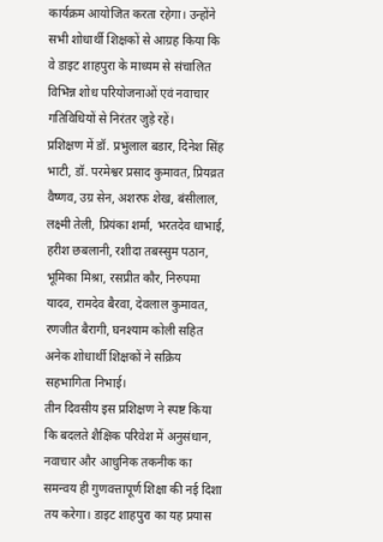कार्यक्रम आयोजित करता रहेगा। उन्होंने सभी शोधार्थी शिक्षकों से आग्रह किया कि वे डाइट शाहपुरा के माध्यम से संचालित विभिन्न शोध परियोजनाओं एवं नवाचार गतिविधियों से निरंतर जुड़े रहें।
प्रशिक्षण में डॉ. प्रभुलाल बडार, दिनेश सिंह भाटी, डॉ. परमेश्वर प्रसाद कुमावत, प्रियव्रत वैष्णव, उग्र सेन, अशरफ शेख, बंसीलाल, लक्ष्मी तेली, प्रियंका शर्मा, भरतदेव धाभाई, हरीश छबलानी, रशीदा तबस्सुम पठान, भूमिका मिश्रा, रसप्रीत कौर, निरुपमा यादव, रामदेव बैरवा, देवलाल कुमावत, रणजीत बैरागी, घनश्याम कोली सहित अनेक शोधार्थी शिक्षकों ने सक्रिय सहभागिता निभाई।
तीन दिवसीय इस प्रशिक्षण ने स्पष्ट किया कि बदलते शैक्षिक परिवेश में अनुसंधान, नवाचार और आधुनिक तकनीक का समन्वय ही गुणवत्तापूर्ण शिक्षा की नई दिशा तय करेगा। डाइट शाहपुरा का यह प्रयास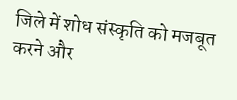जिले में शोध संस्कृति को मजबूत करने और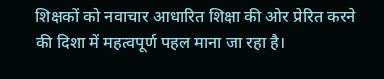शिक्षकों को नवाचार आधारित शिक्षा की ओर प्रेरित करने की दिशा में महत्वपूर्ण पहल माना जा रहा है।